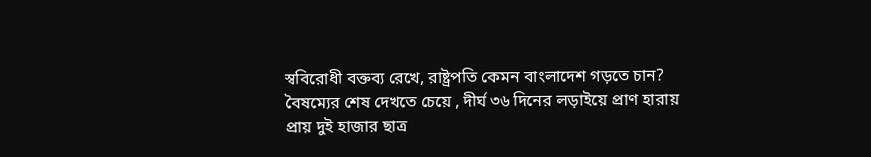স্ববিরোধী বক্তব্য রেখে, রাষ্ট্রপতি কেমন বাংলাদেশ গড়তে চান?
বৈষম্যের শেষ দেখতে চেয়ে , দীর্ঘ ৩৬ দিনের লড়াইয়ে প্রাণ হারায় প্রায় দুই হাজার ছাত্র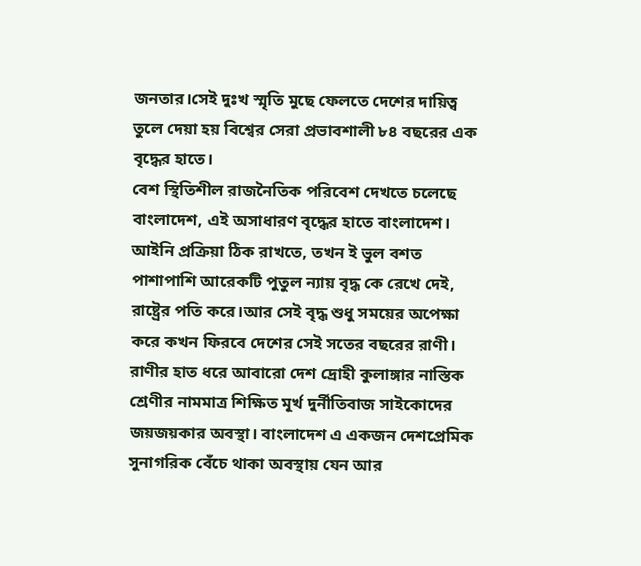জনতার।সেই দুঃখ স্মৃতি মুছে ফেলতে দেশের দায়িত্ব তুলে দেয়া হয় বিশ্বের সেরা প্রভাবশালী ৮৪ বছরের এক বৃদ্ধের হাতে।
বেশ স্থিতিশীল রাজনৈতিক পরিবেশ দেখতে চলেছে বাংলাদেশ, এই অসাধারণ বৃদ্ধের হাতে বাংলাদেশ।
আইনি প্রক্রিয়া ঠিক রাখতে, তখন ই ভুল বশত পাশাপাশি আরেকটি পুতুল ন্যায় বৃদ্ধ কে রেখে দেই, রাষ্ট্রের পতি করে।আর সেই বৃদ্ধ শুধু সময়ের অপেক্ষা করে কখন ফিরবে দেশের সেই সতের বছরের রাণী। রাণীর হাত ধরে আবারো দেশ দ্রোহী কুলাঙ্গার নাস্তিক শ্রেণীর নামমাত্র শিক্ষিত মূর্খ দুর্নীতিবাজ সাইকোদের জয়জয়কার অবস্থা। বাংলাদেশ এ একজন দেশপ্রেমিক সুনাগরিক বেঁচে থাকা অবস্থায় যেন আর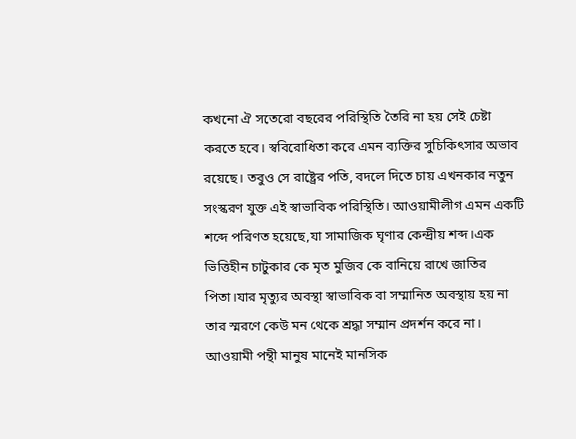কখনো ঐ সতেরো বছরের পরিস্থিতি তৈরি না হয় সেই চেষ্টা করতে হবে। স্ববিরোধিতা করে এমন ব্যক্তির সুচিকিৎসার অভাব রয়েছে। তবুও সে রাষ্ট্রের পতি, বদলে দিতে চায় এখনকার নতুন সংস্করণ যুক্ত এই স্বাভাবিক পরিস্থিতি। আওয়ামীলীগ এমন একটি শব্দে পরিণত হয়েছে,যা সামাজিক ঘৃণার কেন্দ্রীয় শব্দ।এক ভিত্তিহীন চাটুকার কে মৃত মুজিব কে বানিয়ে রাখে জাতির পিতা।যার মৃত্যুর অবস্থা স্বাভাবিক বা সম্মানিত অবস্থায় হয় না তার স্মরণে কেউ মন থেকে শ্রদ্ধা সম্মান প্রদর্শন করে না। আওয়ামী পন্থী মানুষ মানেই মানসিক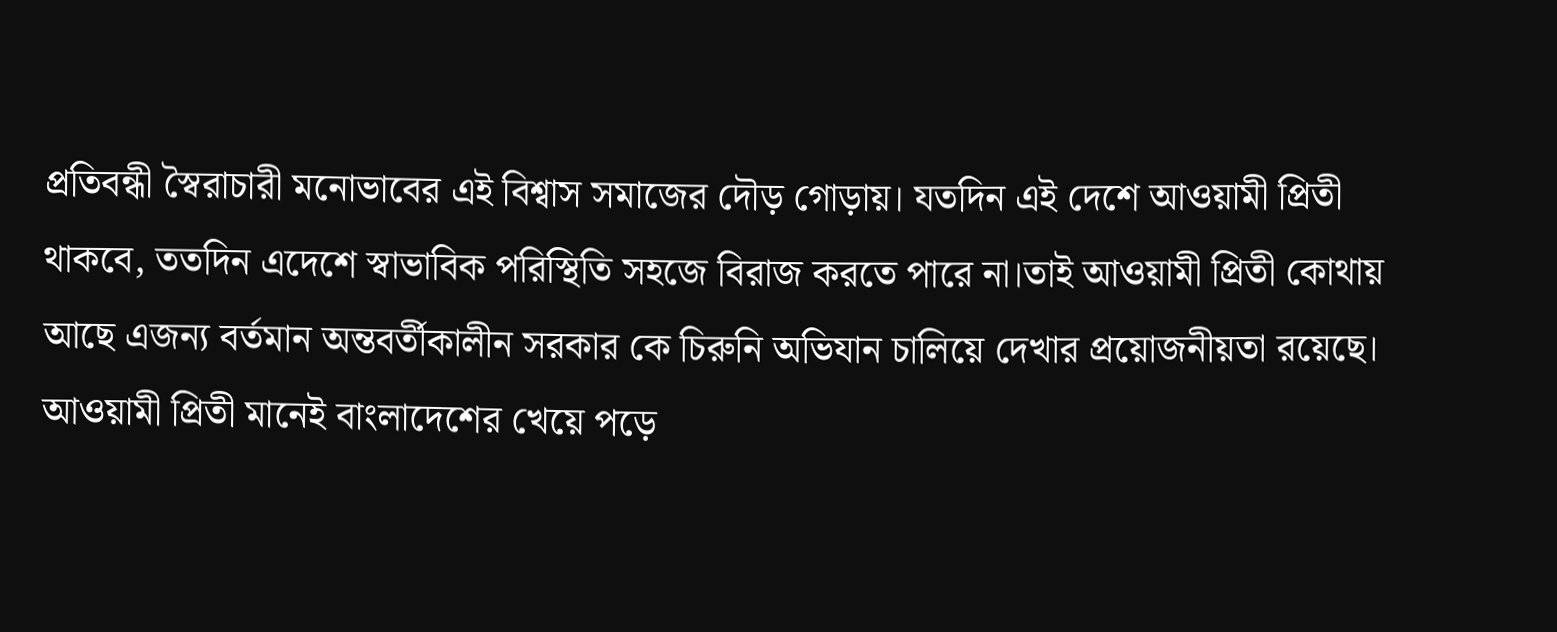প্রতিবন্ধী স্বৈরাচারী মনোভাবের এই বিশ্বাস সমাজের দৌড় গোড়ায়। যতদিন এই দেশে আওয়ামী প্রিতী থাকবে, ততদিন এদেশে স্বাভাবিক পরিস্থিতি সহজে বিরাজ করতে পারে না।তাই আওয়ামী প্রিতী কোথায় আছে এজন্য বর্তমান অন্তবর্তীকালীন সরকার কে চিরুনি অভিযান চালিয়ে দেখার প্রয়োজনীয়তা রয়েছে। আওয়ামী প্রিতী মানেই বাংলাদেশের খেয়ে পড়ে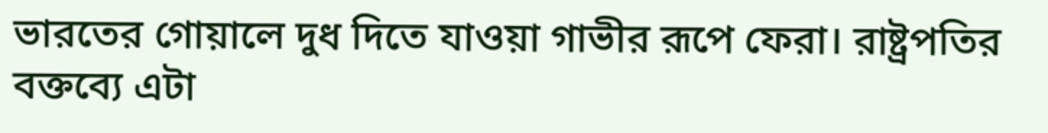ভারতের গোয়ালে দুধ দিতে যাওয়া গাভীর রূপে ফেরা। রাষ্ট্রপতির বক্তব্যে এটা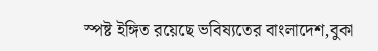স্পষ্ট ইঙ্গিত রয়েছে ভবিষ্যতের বাংলাদেশ,বুকা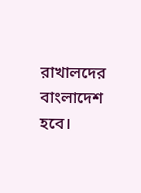রাখালদের বাংলাদেশ হবে।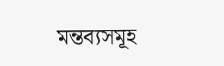মন্তব্যসমূহ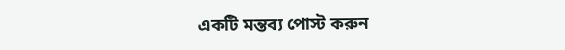একটি মন্তব্য পোস্ট করুন